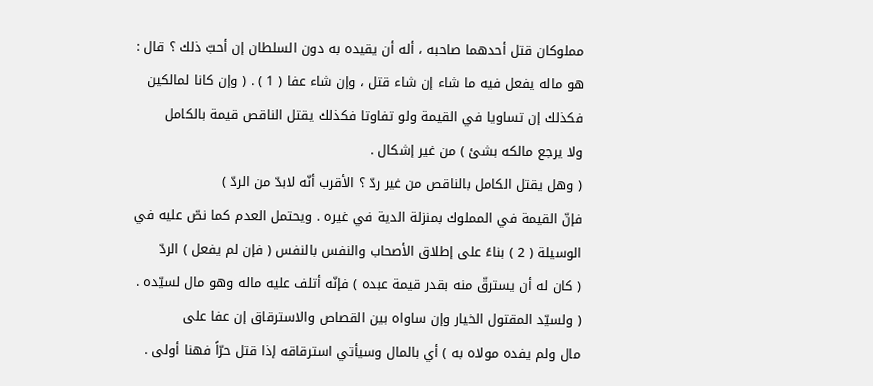مملوكان قتل أحدهما صاحبه ، أله أن يقيده به دون السلطان إن أحبّ ذلك ؟ قال :
هو ماله يفعل فيه ما شاء إن شاء قتل ، وإن شاء عفا ( 1 ) . ( وإن كانا لمالكين
فكذلك إن تساويا في القيمة ولو تفاوتا فكذلك يقتل الناقص قيمة بالكامل
ولا يرجع مالكه بشئ ) من غير إشكال .
( وهل يقتل الكامل بالناقص من غير ردّ ؟ الأقرب أنّه لابدّ من الردّ )
فإنّ القيمة في المملوك بمنزلة الدية في غيره . ويحتمل العدم كما نصّ عليه في
الوسيلة ( 2 ) بناءً على إطلاق الأصحاب والنفس بالنفس ( فإن لم يفعل ) الردّ
( كان له أن يسترقّ منه بقدر قيمة عبده ) فإنّه أتلف عليه ماله وهو مال لسيّده .
( ولسيّد المقتول الخيار وإن ساواه بين القصاص والاسترقاق إن عفا على
مال ولم يفده مولاه به ) أي بالمال وسيأتي استرقاقه إذا قتل حرّاً فهنا أولى .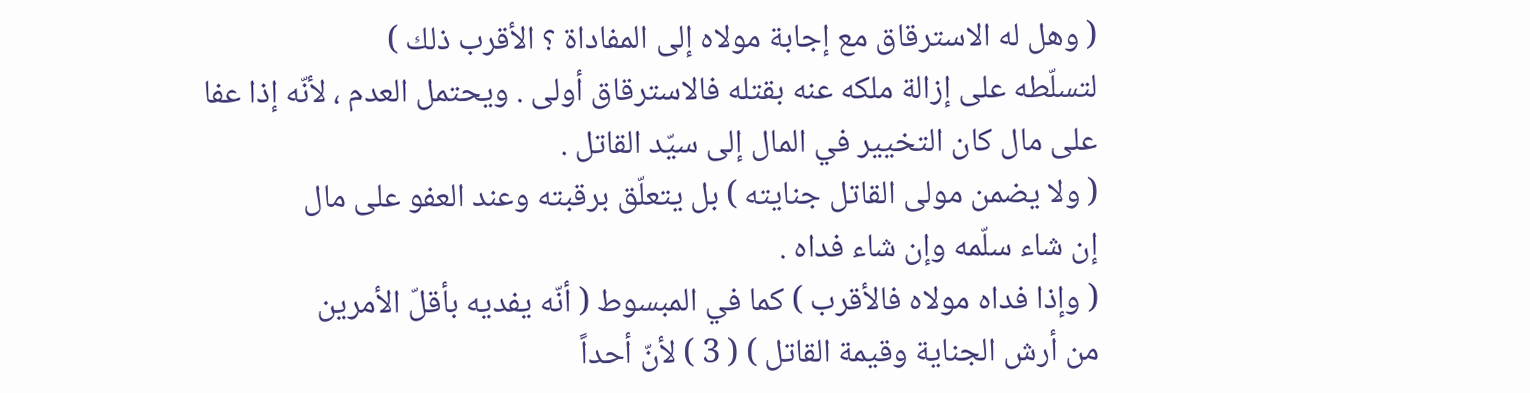( وهل له الاسترقاق مع إجابة مولاه إلى المفاداة ؟ الأقرب ذلك )
لتسلّطه على إزالة ملكه عنه بقتله فالاسترقاق أولى . ويحتمل العدم ، لأنّه إذا عفا
على مال كان التخيير في المال إلى سيّد القاتل .
( ولا يضمن مولى القاتل جنايته ) بل يتعلّق برقبته وعند العفو على مال
إن شاء سلّمه وإن شاء فداه .
( وإذا فداه مولاه فالأقرب ) كما في المبسوط ( أنّه يفديه بأقلّ الأمرين
من أرش الجناية وقيمة القاتل ) ( 3 ) لأنّ أحداً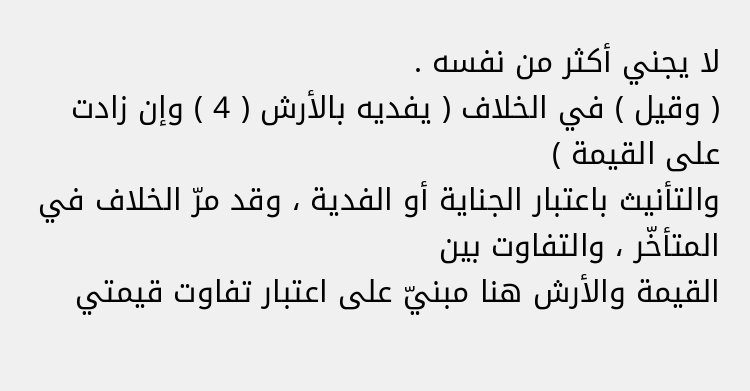لا يجني أكثر من نفسه .
( وقيل ) في الخلاف ( يفديه بالأرش ( 4 ) وإن زادت على القيمة )
والتأنيث باعتبار الجناية أو الفدية ، وقد مرّ الخلاف في المتأخّر ، والتفاوت بين
القيمة والأرش هنا مبنيّ على اعتبار تفاوت قيمتي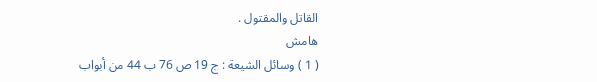القاتل والمقتول .
هامش
( 1 ) وسائل الشيعة : ج 19 ص 76 ب 44 من أبواب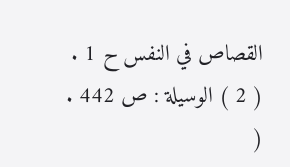القصاص في النفس ح 1 .
( 2 ) الوسيلة : ص 442 .
(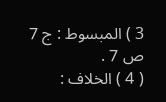3 ) المبسوط : ج 7 ص 7 .
( 4 ) الخلاف :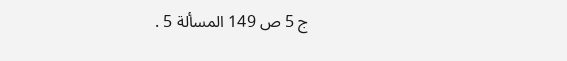ج 5 ص 149 المسألة 5 .